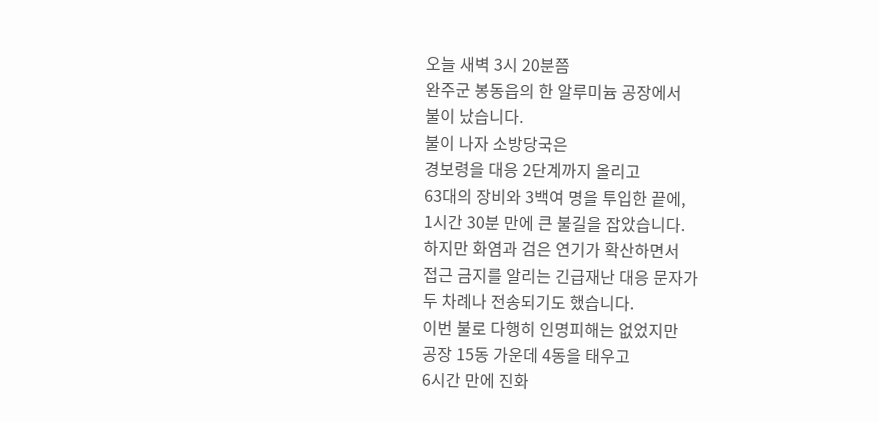오늘 새벽 3시 20분쯤
완주군 봉동읍의 한 알루미늄 공장에서
불이 났습니다.
불이 나자 소방당국은
경보령을 대응 2단계까지 올리고
63대의 장비와 3백여 명을 투입한 끝에,
1시간 30분 만에 큰 불길을 잡았습니다.
하지만 화염과 검은 연기가 확산하면서
접근 금지를 알리는 긴급재난 대응 문자가
두 차례나 전송되기도 했습니다.
이번 불로 다행히 인명피해는 없었지만
공장 15동 가운데 4동을 태우고
6시간 만에 진화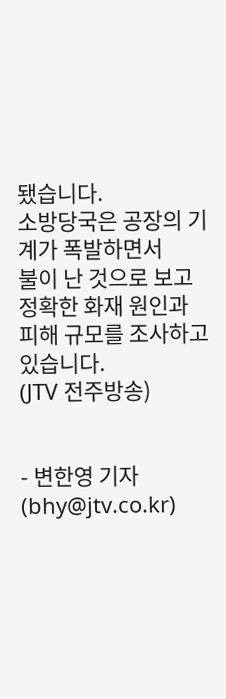됐습니다.
소방당국은 공장의 기계가 폭발하면서
불이 난 것으로 보고 정확한 화재 원인과
피해 규모를 조사하고 있습니다.
(JTV 전주방송)


- 변한영 기자 (bhy@jtv.co.kr)